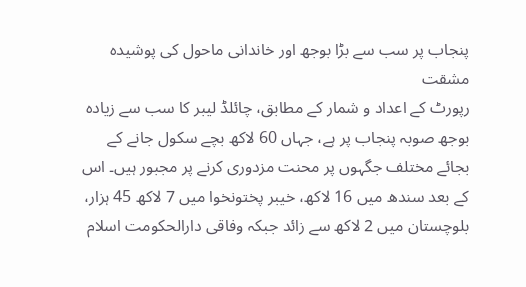پنجاب پر سب سے بڑا بوجھ اور خاندانی ماحول کی پوشیدہ مشقت
رپورٹ کے اعداد و شمار کے مطابق، چائلڈ لیبر کا سب سے زیادہ بوجھ صوبہ پنجاب پر ہے، جہاں 60 لاکھ بچے سکول جانے کے بجائے مختلف جگہوں پر محنت مزدوری کرنے پر مجبور ہیں۔ اس کے بعد سندھ میں 16 لاکھ، خیبر پختونخوا میں 7 لاکھ 45 ہزار، بلوچستان میں 2 لاکھ سے زائد جبکہ وفاقی دارالحکومت اسلام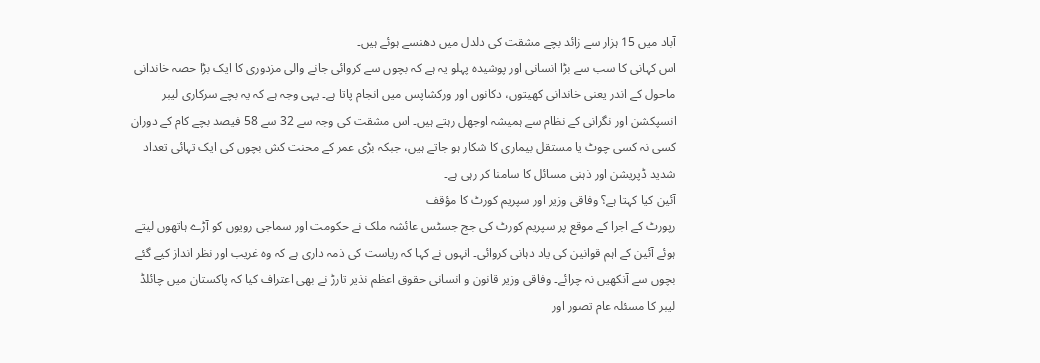آباد میں 15 ہزار سے زائد بچے مشقت کی دلدل میں دھنسے ہوئے ہیں۔
اس کہانی کا سب سے بڑا انسانی اور پوشیدہ پہلو یہ ہے کہ بچوں سے کروائی جانے والی مزدوری کا ایک بڑا حصہ خاندانی ماحول کے اندر یعنی خاندانی کھیتوں، دکانوں اور ورکشاپس میں انجام پاتا ہے۔ یہی وجہ ہے کہ یہ بچے سرکاری لیبر انسپکشن اور نگرانی کے نظام سے ہمیشہ اوجھل رہتے ہیں۔ اس مشقت کی وجہ سے 32 سے 58 فیصد بچے کام کے دوران کسی نہ کسی چوٹ یا مستقل بیماری کا شکار ہو جاتے ہیں، جبکہ بڑی عمر کے محنت کش بچوں کی ایک تہائی تعداد شدید ڈپریشن اور ذہنی مسائل کا سامنا کر رہی ہے۔
آئین کیا کہتا ہے؟ وفاقی وزیر اور سپریم کورٹ کا مؤقف
رپورٹ کے اجرا کے موقع پر سپریم کورٹ کی جج جسٹس عائشہ ملک نے حکومت اور سماجی رویوں کو آڑے ہاتھوں لیتے ہوئے آئین کے اہم قوانین کی یاد دہانی کروائی۔ انہوں نے کہا کہ ریاست کی ذمہ داری ہے کہ وہ غریب اور نظر انداز کیے گئے بچوں سے آنکھیں نہ چرائے۔ وفاقی وزیر قانون و انسانی حقوق اعظم نذیر تارڑ نے بھی اعتراف کیا کہ پاکستان میں چائلڈ لیبر کا مسئلہ عام تصور اور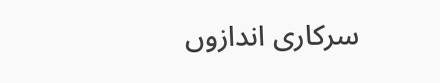سرکاری اندازوں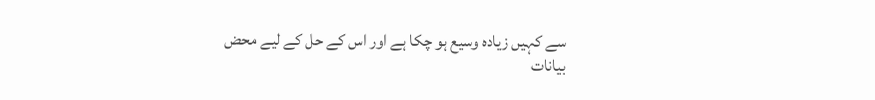سے کہیں زیادہ وسیع ہو چکا ہے اور اس کے حل کے لیے محض بیانات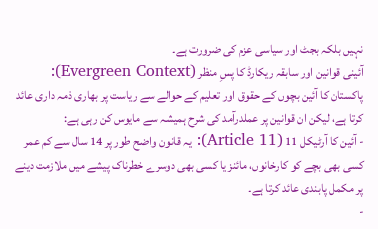نہیں بلکہ بجٹ اور سیاسی عزم کی ضرورت ہے۔
آئینی قوانین اور سابقہ ریکارڈ کا پسِ منظر (Evergreen Context):
پاکستان کا آئین بچوں کے حقوق اور تعلیم کے حوالے سے ریاست پر بھاری ذمہ داری عائد کرتا ہے، لیکن ان قوانین پر عملدرآمد کی شرح ہمیشہ سے مایوس کن رہی ہے:
- آئین کا آرٹیکل 11 (Article 11): یہ قانون واضح طور پر 14 سال سے کم عمر کسی بھی بچے کو کارخانوں، مائنز یا کسی بھی دوسرے خطرناک پیشے میں ملازمت دینے پر مکمل پابندی عائد کرتا ہے۔
-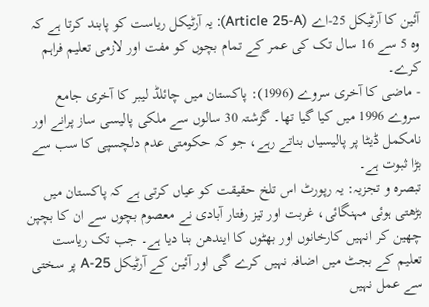آئین کا آرٹیکل 25-اے (Article 25-A): یہ آرٹیکل ریاست کو پابند کرتا ہے کہ وہ 5 سے 16 سال تک کی عمر کے تمام بچوں کو مفت اور لازمی تعلیم فراہم کرے۔
- ماضی کا آخری سروے (1996): پاکستان میں چائلڈ لیبر کا آخری جامع سروے 1996 میں کیا گیا تھا۔ گزشتہ 30 سالوں سے ملکی پالیسی ساز پرانے اور نامکمل ڈیٹا پر پالیسیاں بناتے رہے، جو کہ حکومتی عدم دلچسپی کا سب سے بڑا ثبوت ہے۔
تبصرہ و تجزیہ: یہ رپورٹ اس تلخ حقیقت کو عیاں کرتی ہے کہ پاکستان میں بڑھتی ہوئی مہنگائی، غربت اور تیز رفتار آبادی نے معصوم بچوں سے ان کا بچپن چھین کر انہیں کارخانوں اور بھٹوں کا ایندھن بنا دیا ہے۔ جب تک ریاست تعلیم کے بجٹ میں اضافہ نہیں کرے گی اور آئین کے آرٹیکل 25-A پر سختی سے عمل نہیں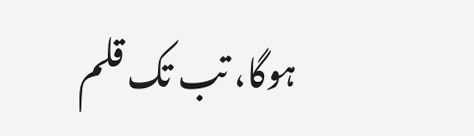ہوگا، تب تک قلم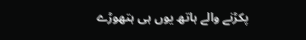پکڑنے والے ہاتھ یوں ہی ہتھوڑے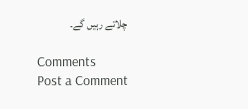چلاتے رہیں گے۔

Comments
Post a Comment